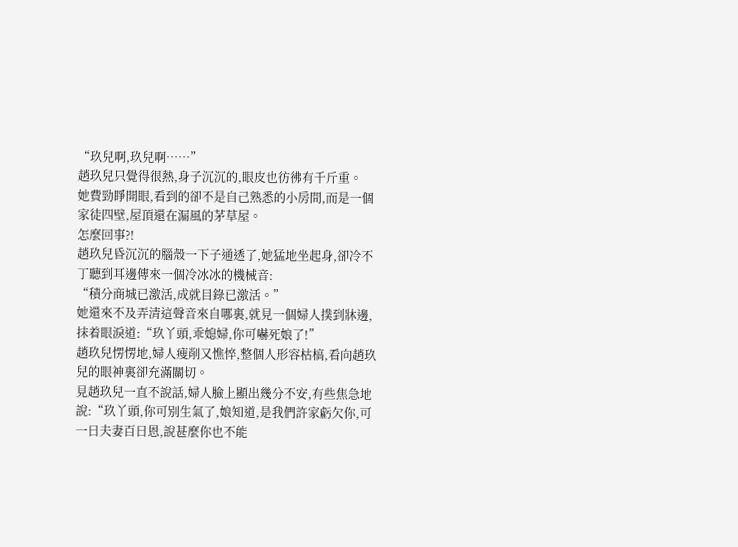“玖兒啊,玖兒啊……”
趙玖兒只覺得很熱,身子沉沉的,眼皮也彷彿有千斤重。
她費勁睜開眼,看到的卻不是自己熟悉的小房間,而是一個家徒四壁,屋頂還在漏風的茅草屋。
怎麼回事?!
趙玖兒昏沉沉的腦殼一下子通透了,她猛地坐起身,卻冷不丁聽到耳邊傳來一個冷冰冰的機械音:
“積分商城已激活,成就目錄已激活。”
她還來不及弄清這聲音來自哪裏,就見一個婦人撲到牀邊,抹着眼淚道:“玖丫頭,乖媳婦,你可嚇死娘了!”
趙玖兒愣愣地,婦人瘦削又憔悴,整個人形容枯槁,看向趙玖兒的眼神裏卻充滿關切。
見趙玖兒一直不說話,婦人臉上顯出幾分不安,有些焦急地說:“玖丫頭,你可別生氣了,娘知道,是我們許家虧欠你,可一日夫妻百日恩,說甚麼你也不能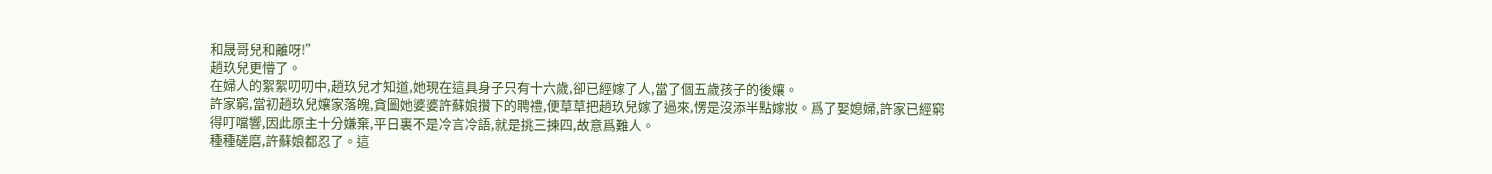和晟哥兒和離呀!”
趙玖兒更懵了。
在婦人的絮絮叨叨中,趙玖兒才知道,她現在這具身子只有十六歲,卻已經嫁了人,當了個五歲孩子的後孃。
許家窮,當初趙玖兒孃家落魄,貪圖她婆婆許蘇娘攢下的聘禮,便草草把趙玖兒嫁了過來,愣是沒添半點嫁妝。爲了娶媳婦,許家已經窮得叮噹響,因此原主十分嫌棄,平日裏不是冷言冷語,就是挑三揀四,故意爲難人。
種種磋磨,許蘇娘都忍了。這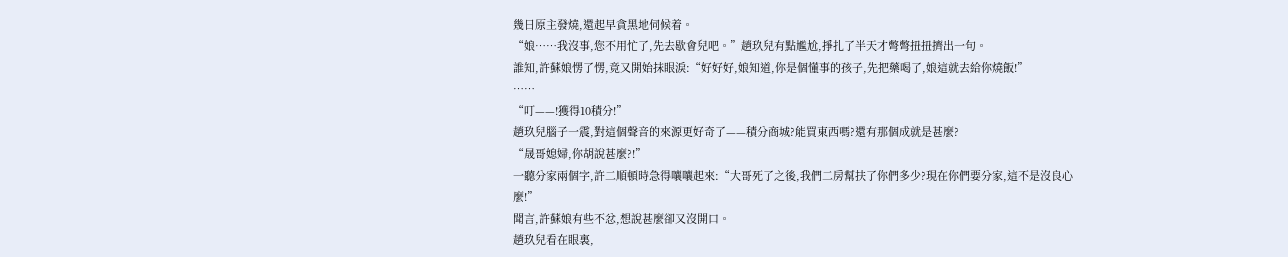幾日原主發燒,還起早貪黑地伺候着。
“娘……我沒事,您不用忙了,先去歇會兒吧。”趙玖兒有點尷尬,掙扎了半天才彆彆扭扭擠出一句。
誰知,許蘇娘愣了愣,竟又開始抹眼淚:“好好好,娘知道,你是個懂事的孩子,先把藥喝了,娘這就去給你燒飯!”
……
“叮——!獲得10積分!”
趙玖兒腦子一震,對這個聲音的來源更好奇了——積分商城?能買東西嗎?還有那個成就是甚麼?
“晟哥媳婦,你胡說甚麼?!”
一聽分家兩個字,許二順頓時急得嚷嚷起來:“大哥死了之後,我們二房幫扶了你們多少?現在你們要分家,這不是沒良心麼!”
聞言,許蘇娘有些不忿,想說甚麼卻又沒開口。
趙玖兒看在眼裏,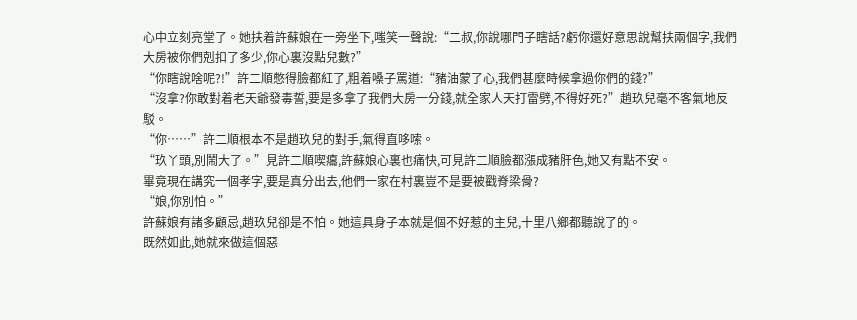心中立刻亮堂了。她扶着許蘇娘在一旁坐下,嗤笑一聲說:“二叔,你說哪門子瞎話?虧你還好意思說幫扶兩個字,我們大房被你們剋扣了多少,你心裏沒點兒數?”
“你瞎說啥呢?!”許二順憋得臉都紅了,粗着嗓子罵道:“豬油蒙了心,我們甚麼時候拿過你們的錢?”
“沒拿?你敢對着老天爺發毒誓,要是多拿了我們大房一分錢,就全家人天打雷劈,不得好死?”趙玖兒毫不客氣地反駁。
“你……”許二順根本不是趙玖兒的對手,氣得直哆嗦。
“玖丫頭,別鬧大了。”見許二順喫癟,許蘇娘心裏也痛快,可見許二順臉都漲成豬肝色,她又有點不安。
畢竟現在講究一個孝字,要是真分出去,他們一家在村裏豈不是要被戳脊梁骨?
“娘,你別怕。”
許蘇娘有諸多顧忌,趙玖兒卻是不怕。她這具身子本就是個不好惹的主兒,十里八鄉都聽說了的。
既然如此,她就來做這個惡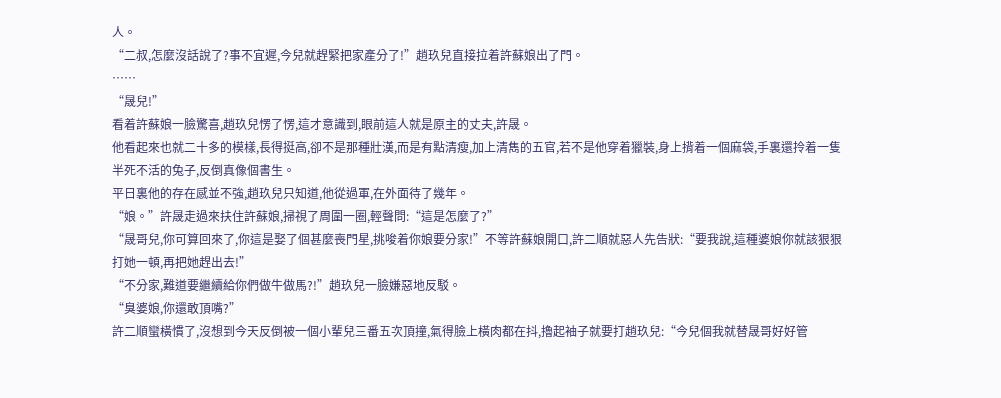人。
“二叔,怎麼沒話說了?事不宜遲,今兒就趕緊把家產分了!”趙玖兒直接拉着許蘇娘出了門。
……
“晟兒!”
看着許蘇娘一臉驚喜,趙玖兒愣了愣,這才意識到,眼前這人就是原主的丈夫,許晟。
他看起來也就二十多的模樣,長得挺高,卻不是那種壯漢,而是有點清瘦,加上清雋的五官,若不是他穿着獵裝,身上揹着一個麻袋,手裏還拎着一隻半死不活的兔子,反倒真像個書生。
平日裏他的存在感並不強,趙玖兒只知道,他從過軍,在外面待了幾年。
“娘。”許晟走過來扶住許蘇娘,掃視了周圍一圈,輕聲問:“這是怎麼了?”
“晟哥兒,你可算回來了,你這是娶了個甚麼喪門星,挑唆着你娘要分家!”不等許蘇娘開口,許二順就惡人先告狀:“要我說,這種婆娘你就該狠狠打她一頓,再把她趕出去!”
“不分家,難道要繼續給你們做牛做馬?!”趙玖兒一臉嫌惡地反駁。
“臭婆娘,你還敢頂嘴?”
許二順蠻橫慣了,沒想到今天反倒被一個小輩兒三番五次頂撞,氣得臉上橫肉都在抖,擼起袖子就要打趙玖兒:“今兒個我就替晟哥好好管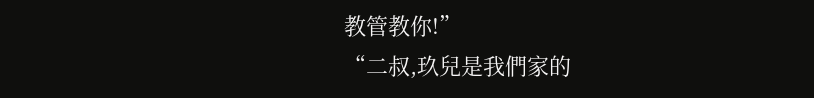教管教你!”
“二叔,玖兒是我們家的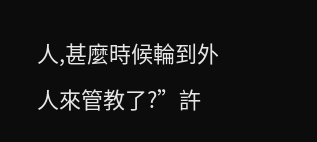人,甚麼時候輪到外人來管教了?”許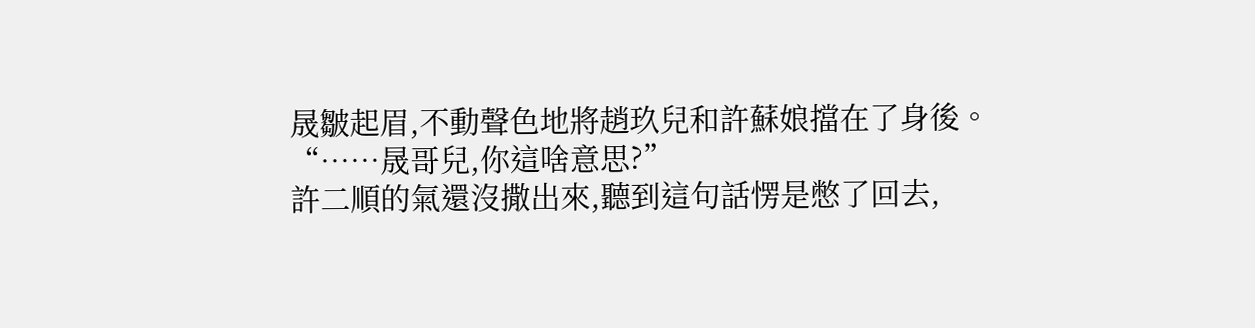晟皺起眉,不動聲色地將趙玖兒和許蘇娘擋在了身後。
“……晟哥兒,你這啥意思?”
許二順的氣還沒撒出來,聽到這句話愣是憋了回去,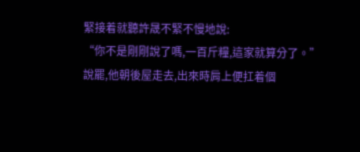緊接着就聽許晟不緊不慢地說:
“你不是剛剛說了嗎,一百斤糧,這家就算分了。”
說罷,他朝後屋走去,出來時肩上便扛着個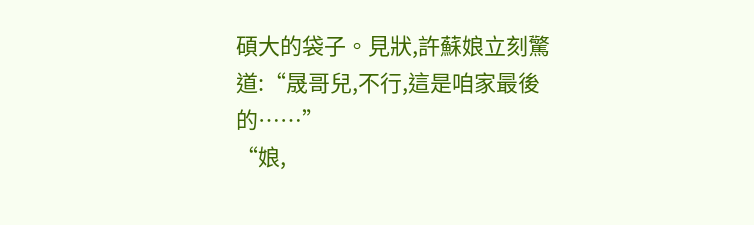碩大的袋子。見狀,許蘇娘立刻驚道:“晟哥兒,不行,這是咱家最後的……”
“娘,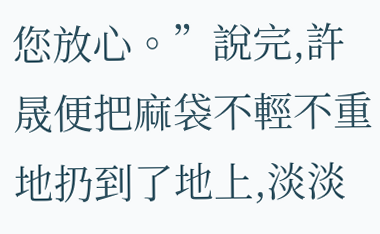您放心。”說完,許晟便把麻袋不輕不重地扔到了地上,淡淡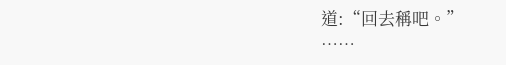道:“回去稱吧。”
……